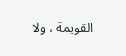القويمة ، ولا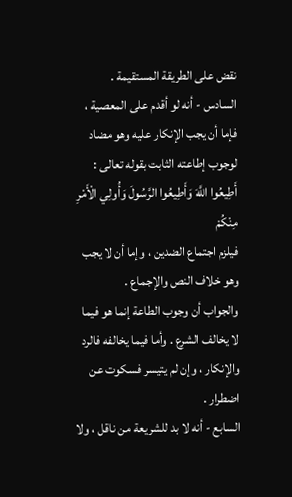نقض على الطريقة المستقيمة .
السادس - أنه لو أقدم على المعصية ، فإما أن يجب الإنكار عليه وهو مضاد لوجوب إطاعته الثابت بقوله تعالى :
أَطِيعُوا اللَّهَ وَأَطِيعُوا الرَّسُولَ وَأُولِي الْأَمْرِ مِنْكُمْ
فيلزم اجتماع الضدين ، وإما أن لا يجب وهو خلاف النص والإجماع .
والجواب أن وجوب الطاعة إنما هو فيما لا يخالف الشرع . وأما فيما يخالفه فالرد والإنكار ، وإن لم يتيسر فسكوت عن اضطرار .
السابع - أنه لا بد للشريعة من ناقل ، ولا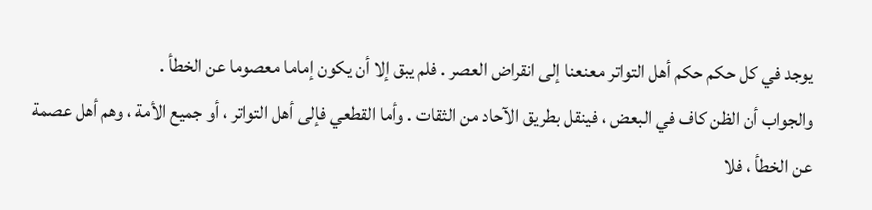يوجد في كل حكم حكم أهل التواتر معنعنا إلى انقراض العصر . فلم يبق إلا أن يكون إماما معصوما عن الخطأ .
والجواب أن الظن كاف في البعض ، فينقل بطريق الآحاد من الثقات . وأما القطعي فإلى أهل التواتر ، أو جميع الأمة ، وهم أهل عصمة عن الخطأ ، فلا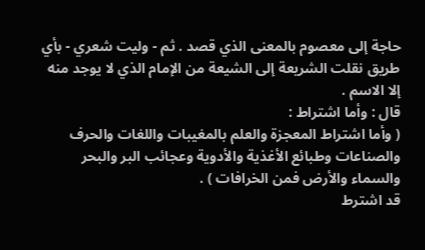حاجة إلى معصوم بالمعنى الذي قصد . ثم - وليت شعري - بأي طريق نقلت الشريعة إلى الشيعة من الإمام الذي لا يوجد منه إلا الاسم .
قال : وأما اشتراط :
( وأما اشتراط المعجزة والعلم بالمغيبات واللغات والحرف والصناعات وطبائع الأغذية والأدوية وعجائب البر والبحر والسماء والأرض فمن الخرافات ) .
قد اشترط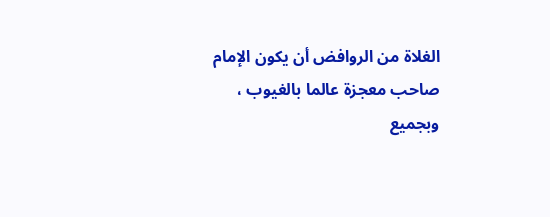الغلاة من الروافض أن يكون الإمام صاحب معجزة عالما بالغيوب ، وبجميع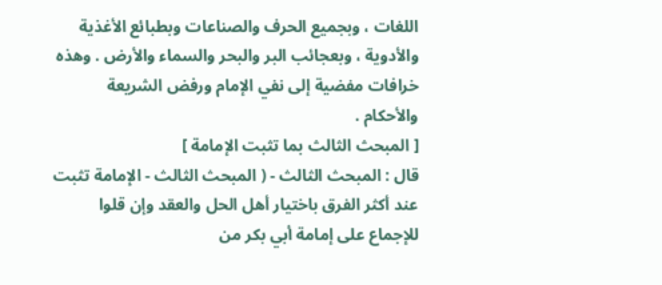اللغات ، وبجميع الحرف والصناعات وبطبائع الأغذية والأدوية ، وبعجائب البر والبحر والسماء والأرض . وهذه خرافات مفضية إلى نفي الإمام ورفض الشريعة والأحكام .
[ المبحث الثالث بما تثبت الإمامة ]
قال : المبحث الثالث - ( المبحث الثالث - الإمامة تثبت عند أكثر الفرق باختيار أهل الحل والعقد وإن قلوا للإجماع على إمامة أبي بكر من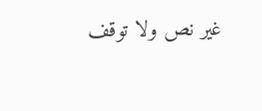غير نص ولا توقف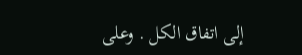إلى اتفاق الكل . وعلى